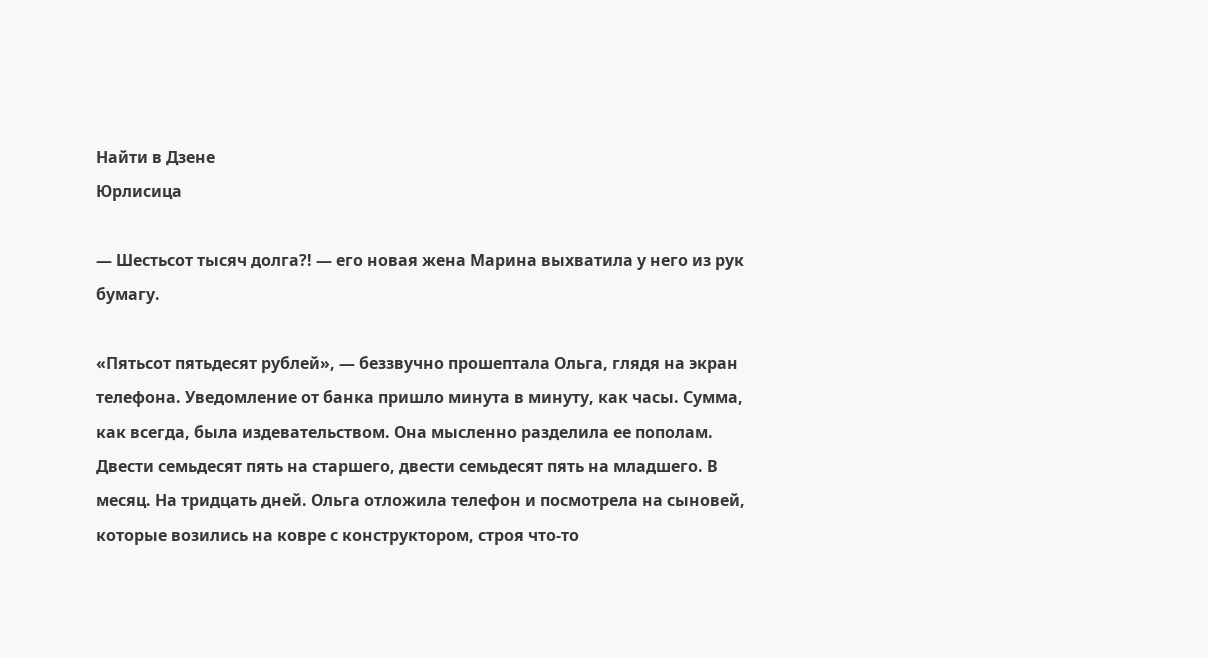Найти в Дзене
Юрлисица

— Шестьсот тысяч долга?! — его новая жена Марина выхватила у него из рук бумагу.

«Пятьсот пятьдесят рублей», — беззвучно прошептала Ольга, глядя на экран телефона. Уведомление от банка пришло минута в минуту, как часы. Сумма, как всегда, была издевательством. Она мысленно разделила ее пополам. Двести семьдесят пять на старшего, двести семьдесят пять на младшего. В месяц. На тридцать дней. Ольга отложила телефон и посмотрела на сыновей, которые возились на ковре с конструктором, строя что-то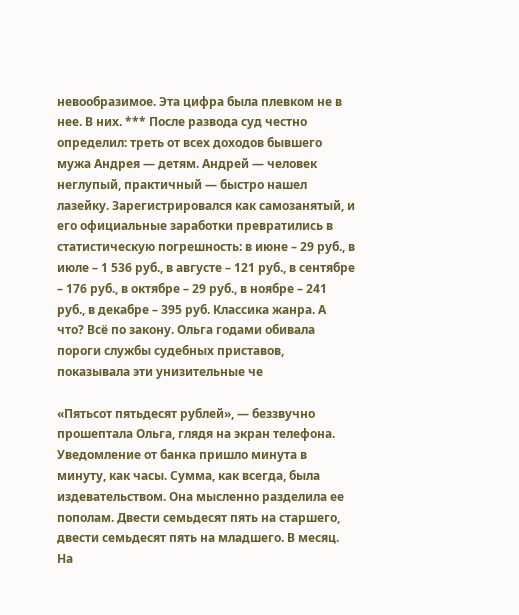невообразимое. Эта цифра была плевком не в нее. В них. *** После развода суд честно определил: треть от всех доходов бывшего мужа Андрея — детям. Андрей — человек неглупый, практичный — быстро нашел лазейку. Зарегистрировался как самозанятый, и его официальные заработки превратились в статистическую погрешность: в июне – 29 руб., в июле – 1 536 руб., в августе – 121 руб., в сентябре – 176 руб., в октябре – 29 руб., в ноябре – 241 руб., в декабре – 395 руб. Классика жанра. А что? Всё по закону. Ольга годами обивала пороги службы судебных приставов, показывала эти унизительные че

«Пятьсот пятьдесят рублей», — беззвучно прошептала Ольга, глядя на экран телефона. Уведомление от банка пришло минута в минуту, как часы. Сумма, как всегда, была издевательством. Она мысленно разделила ее пополам. Двести семьдесят пять на старшего, двести семьдесят пять на младшего. В месяц. На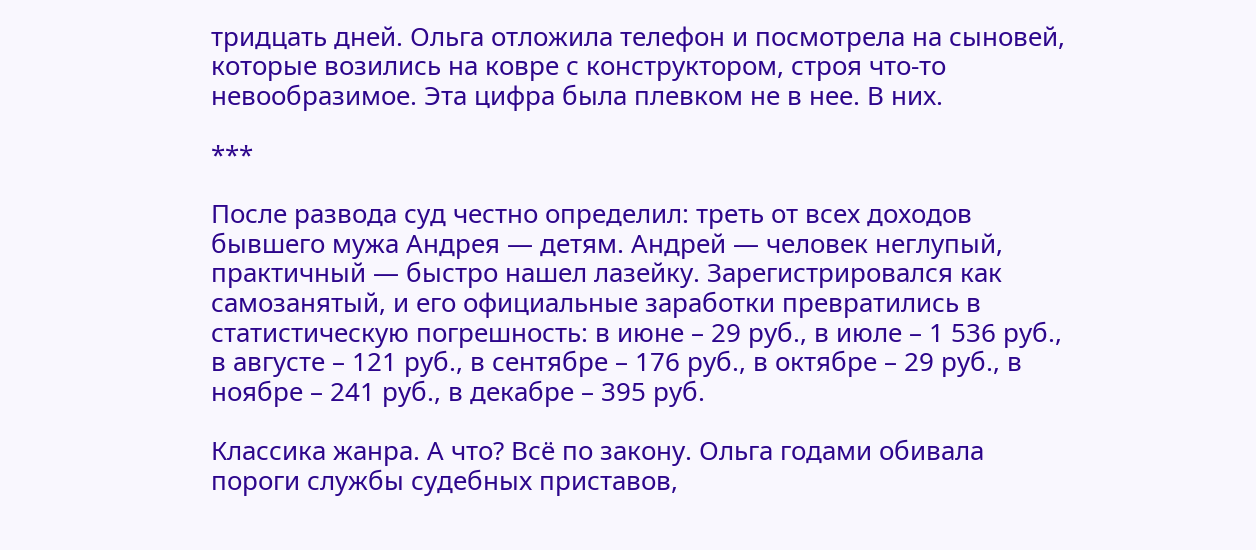тридцать дней. Ольга отложила телефон и посмотрела на сыновей, которые возились на ковре с конструктором, строя что-то невообразимое. Эта цифра была плевком не в нее. В них.

***

После развода суд честно определил: треть от всех доходов бывшего мужа Андрея — детям. Андрей — человек неглупый, практичный — быстро нашел лазейку. Зарегистрировался как самозанятый, и его официальные заработки превратились в статистическую погрешность: в июне – 29 руб., в июле – 1 536 руб., в августе – 121 руб., в сентябре – 176 руб., в октябре – 29 руб., в ноябре – 241 руб., в декабре – 395 руб.

Классика жанра. А что? Всё по закону. Ольга годами обивала пороги службы судебных приставов,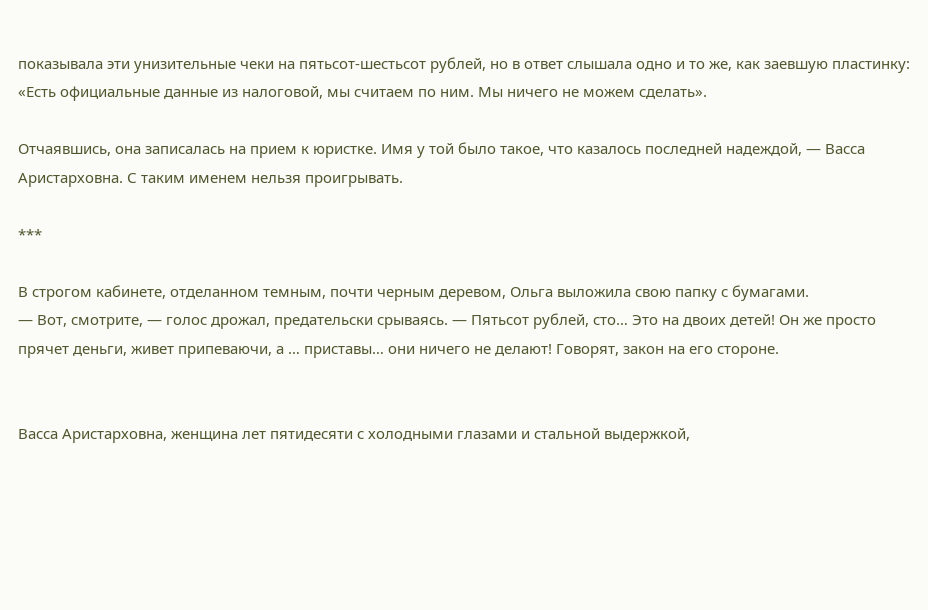показывала эти унизительные чеки на пятьсот-шестьсот рублей, но в ответ слышала одно и то же, как заевшую пластинку: «Есть официальные данные из налоговой, мы считаем по ним. Мы ничего не можем сделать».

Отчаявшись, она записалась на прием к юристке. Имя у той было такое, что казалось последней надеждой, — Васса Аристарховна. С таким именем нельзя проигрывать.

***

В строгом кабинете, отделанном темным, почти черным деревом, Ольга выложила свою папку с бумагами.
— Вот, смотрите, — голос дрожал, предательски срываясь. — Пятьсот рублей, сто… Это на двоих детей! Он же просто прячет деньги, живет припеваючи, а … приставы… они ничего не делают! Говорят, закон на его стороне.


Васса Аристарховна, женщина лет пятидесяти с холодными глазами и стальной выдержкой,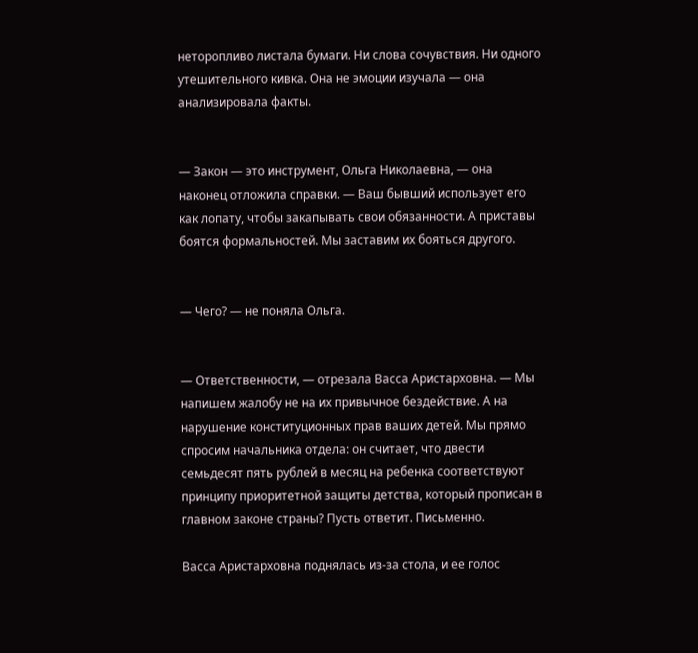неторопливо листала бумаги. Ни слова сочувствия. Ни одного утешительного кивка. Она не эмоции изучала — она анализировала факты.


— Закон — это инструмент, Ольга Николаевна, — она наконец отложила справки. — Ваш бывший использует его как лопату, чтобы закапывать свои обязанности. А приставы боятся формальностей. Мы заставим их бояться другого.


— Чего? — не поняла Ольга.


— Ответственности, — отрезала Васса Аристарховна. — Мы напишем жалобу не на их привычное бездействие. А на нарушение конституционных прав ваших детей. Мы прямо спросим начальника отдела: он считает, что двести семьдесят пять рублей в месяц на ребенка соответствуют принципу приоритетной защиты детства, который прописан в главном законе страны? Пусть ответит. Письменно.

Васса Аристарховна поднялась из-за стола, и ее голос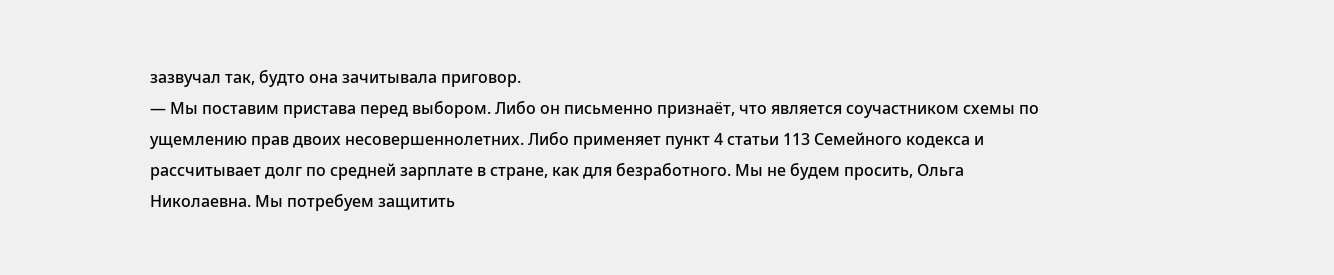зазвучал так, будто она зачитывала приговор.
— Мы поставим пристава перед выбором. Либо он письменно признаёт, что является соучастником схемы по ущемлению прав двоих несовершеннолетних. Либо применяет пункт 4 статьи 113 Семейного кодекса и рассчитывает долг по средней зарплате в стране, как для безработного. Мы не будем просить, Ольга Николаевна. Мы потребуем защитить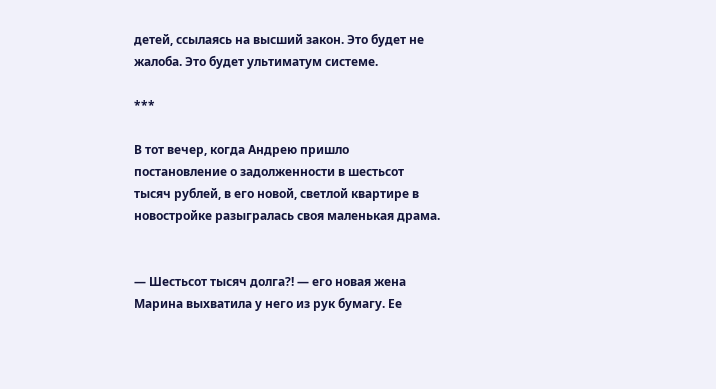детей, ссылаясь на высший закон. Это будет не жалоба. Это будет ультиматум системе.

***

В тот вечер, когда Андрею пришло постановление о задолженности в шестьсот тысяч рублей, в его новой, светлой квартире в новостройке разыгралась своя маленькая драма.


— Шестьсот тысяч долга?! — его новая жена Марина выхватила у него из рук бумагу. Ее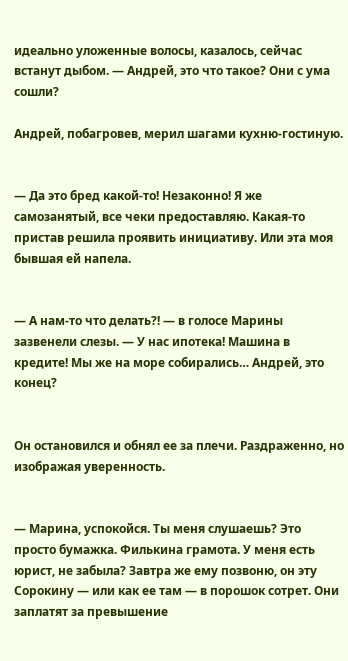идеально уложенные волосы, казалось, сейчас встанут дыбом. — Андрей, это что такое? Они с ума сошли?

Андрей, побагровев, мерил шагами кухню-гостиную.


— Да это бред какой-то! Незаконно! Я же самозанятый, все чеки предоставляю. Какая-то пристав решила проявить инициативу. Или эта моя бывшая ей напела.


— А нам-то что делать?! — в голосе Марины зазвенели слезы. — У нас ипотека! Машина в кредите! Мы же на море собирались… Андрей, это конец?


Он остановился и обнял ее за плечи. Раздраженно, но изображая уверенность.


— Марина, успокойся. Ты меня слушаешь? Это просто бумажка. Филькина грамота. У меня есть юрист, не забыла? Завтра же ему позвоню, он эту Сорокину — или как ее там — в порошок сотрет. Они заплатят за превышение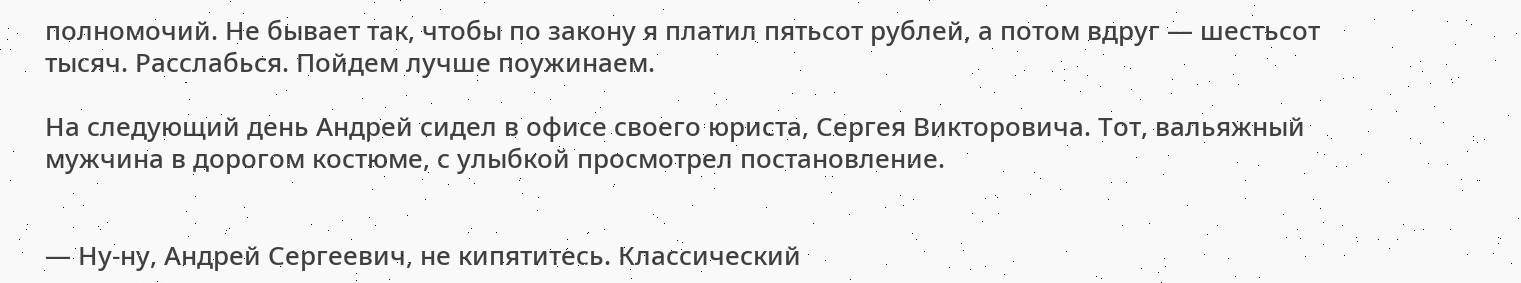полномочий. Не бывает так, чтобы по закону я платил пятьсот рублей, а потом вдруг — шестьсот тысяч. Расслабься. Пойдем лучше поужинаем.

На следующий день Андрей сидел в офисе своего юриста, Сергея Викторовича. Тот, вальяжный мужчина в дорогом костюме, с улыбкой просмотрел постановление.


— Ну-ну, Андрей Сергеевич, не кипятитесь. Классический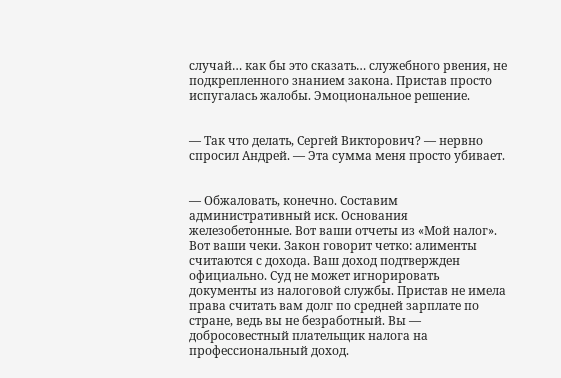случай… как бы это сказать… служебного рвения, не подкрепленного знанием закона. Пристав просто испугалась жалобы. Эмоциональное решение.


— Так что делать, Сергей Викторович? — нервно спросил Андрей. — Эта сумма меня просто убивает.


— Обжаловать, конечно. Составим административный иск. Основания железобетонные. Вот ваши отчеты из «Мой налог». Вот ваши чеки. Закон говорит четко: алименты считаются с дохода. Ваш доход подтвержден официально. Суд не может игнорировать документы из налоговой службы. Пристав не имела права считать вам долг по средней зарплате по стране, ведь вы не безработный. Вы — добросовестный плательщик налога на профессиональный доход.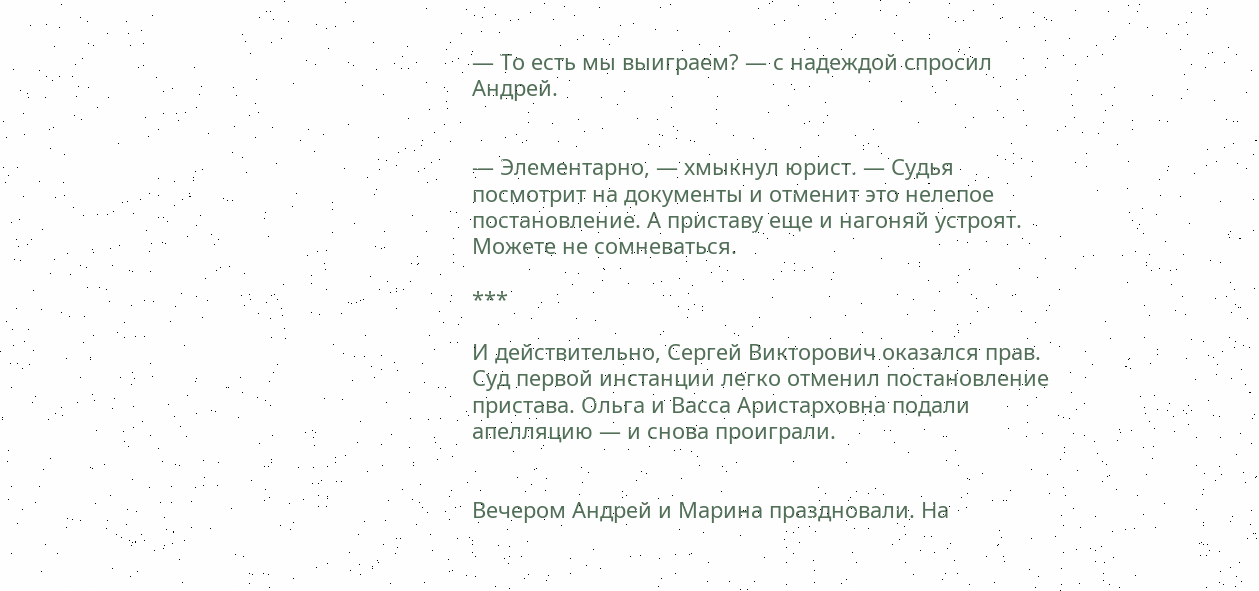— То есть мы выиграем? — с надеждой спросил Андрей.


— Элементарно, — хмыкнул юрист. — Судья посмотрит на документы и отменит это нелепое постановление. А приставу еще и нагоняй устроят. Можете не сомневаться.

***

И действительно, Сергей Викторович оказался прав. Суд первой инстанции легко отменил постановление пристава. Ольга и Васса Аристарховна подали апелляцию — и снова проиграли.


Вечером Андрей и Марина праздновали. На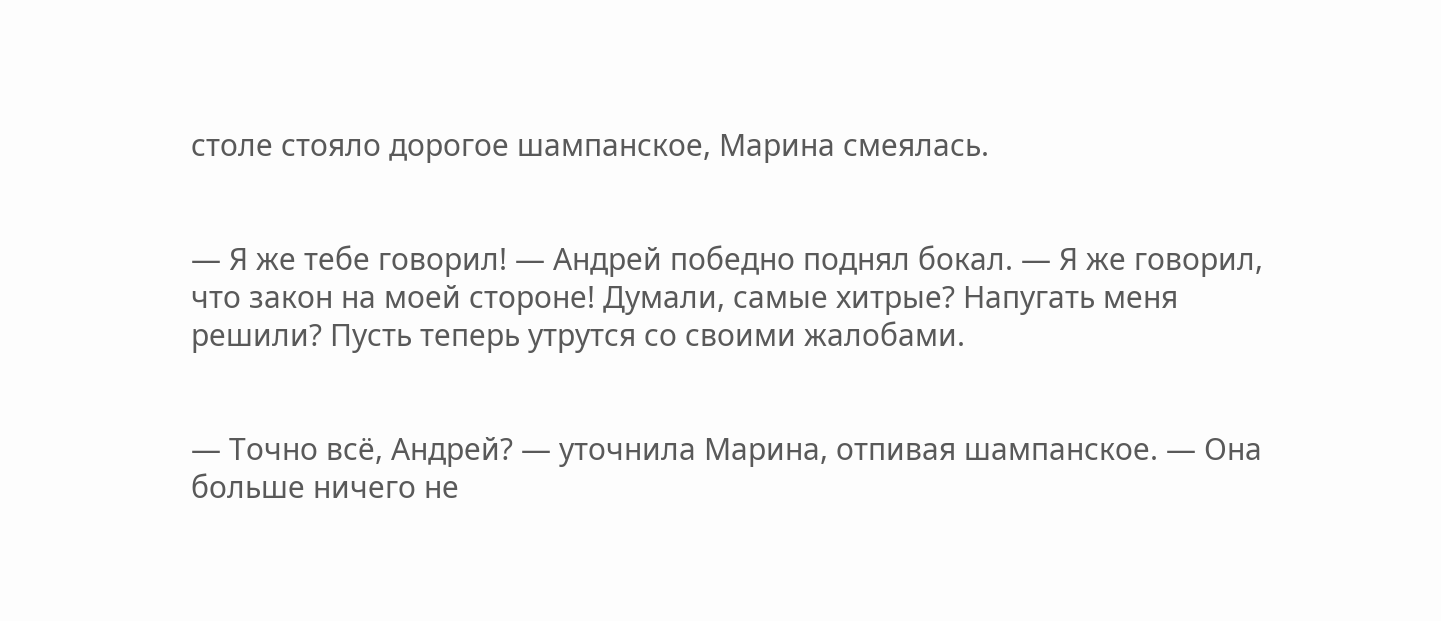столе стояло дорогое шампанское, Марина смеялась.


— Я же тебе говорил! — Андрей победно поднял бокал. — Я же говорил, что закон на моей стороне! Думали, самые хитрые? Напугать меня решили? Пусть теперь утрутся со своими жалобами.


— Точно всё, Андрей? — уточнила Марина, отпивая шампанское. — Она больше ничего не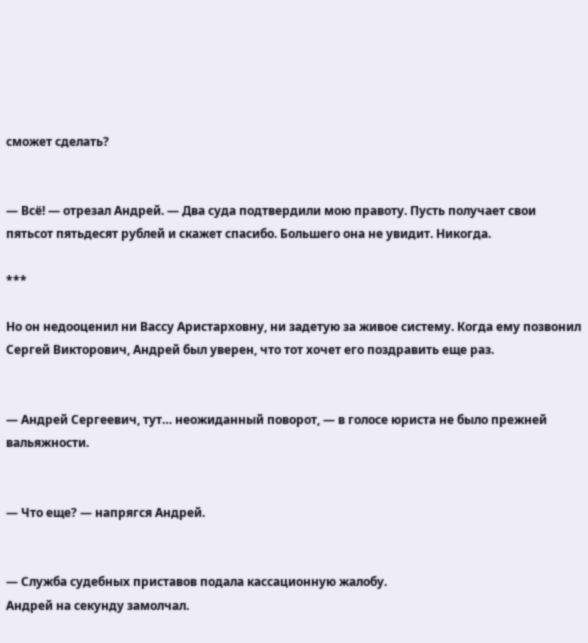сможет сделать?


— Всё! — отрезал Андрей. — Два суда подтвердили мою правоту. Пусть получает свои пятьсот пятьдесят рублей и скажет спасибо. Большего она не увидит. Никогда.

***

Но он недооценил ни Вассу Аристарховну, ни задетую за живое систему. Когда ему позвонил Сергей Викторович, Андрей был уверен, что тот хочет его поздравить еще раз.


— Андрей Сергеевич, тут… неожиданный поворот, — в голосе юриста не было прежней вальяжности.


— Что еще? — напрягся Андрей.


— Служба судебных приставов подала кассационную жалобу.
Андрей на секунду замолчал.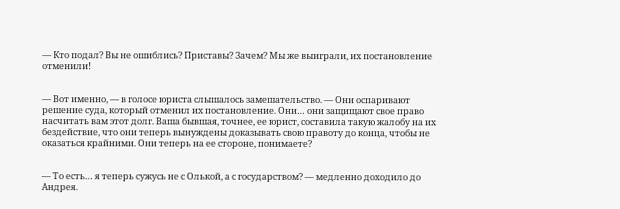— Кто подал? Вы не ошиблись? Приставы? Зачем? Мы же выиграли, их постановление отменили!


— Вот именно, — в голосе юриста слышалось замешательство. — Они оспаривают решение суда, который отменил их постановление. Они… они защищают свое право насчитать вам этот долг. Ваша бывшая, точнее, ее юрист, составила такую жалобу на их бездействие, что они теперь вынуждены доказывать свою правоту до конца, чтобы не оказаться крайними. Они теперь на ее стороне, понимаете?


— То есть… я теперь сужусь не с Олькой, а с государством? — медленно доходило до Андрея.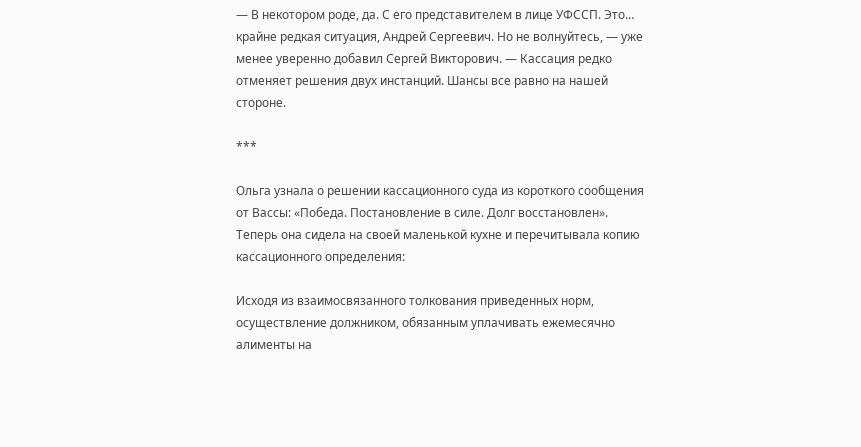— В некотором роде, да. С его представителем в лице УФССП. Это… крайне редкая ситуация, Андрей Сергеевич. Но не волнуйтесь, — уже менее уверенно добавил Сергей Викторович. — Кассация редко отменяет решения двух инстанций. Шансы все равно на нашей стороне.

***

Ольга узнала о решении кассационного суда из короткого сообщения от Вассы: «Победа. Постановление в силе. Долг восстановлен». Теперь она сидела на своей маленькой кухне и перечитывала копию кассационного определения:

Исходя из взаимосвязанного толкования приведенных норм, осуществление должником, обязанным уплачивать ежемесячно алименты на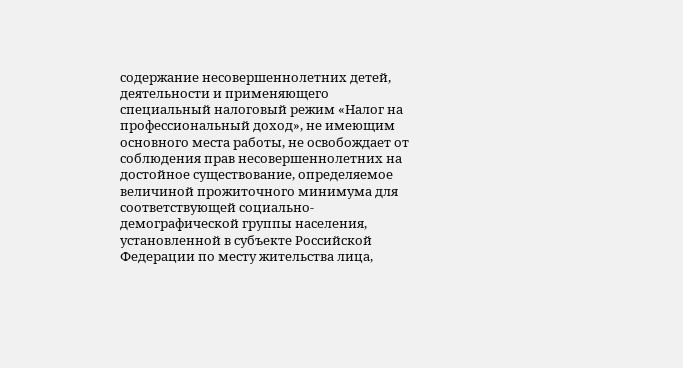содержание несовершеннолетних детей, деятельности и применяющего специальный налоговый режим «Налог на профессиональный доход», не имеющим основного места работы, не освобождает от соблюдения прав несовершеннолетних на достойное существование, определяемое величиной прожиточного минимума для соответствующей социально-демографической группы населения, установленной в субъекте Российской Федерации по месту жительства лица,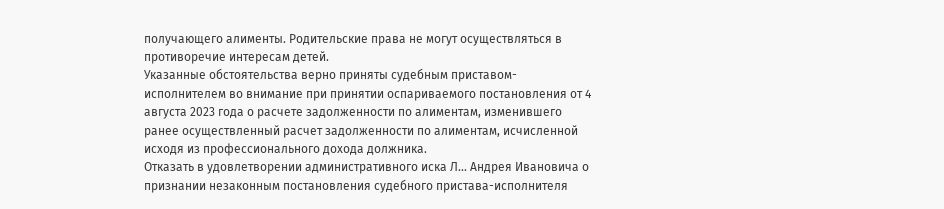получающего алименты. Родительские права не могут осуществляться в противоречие интересам детей.
Указанные обстоятельства верно приняты судебным приставом-исполнителем во внимание при принятии оспариваемого постановления от 4 августа 2023 года о расчете задолженности по алиментам, изменившего ранее осуществленный расчет задолженности по алиментам, исчисленной исходя из профессионального дохода должника.
Отказать в удовлетворении административного иска Л... Андрея Ивановича о признании незаконным постановления судебного пристава-исполнителя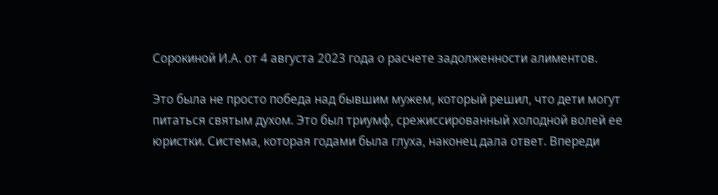Сорокиной И.А. от 4 августа 2023 года о расчете задолженности алиментов.

Это была не просто победа над бывшим мужем, который решил, что дети могут питаться святым духом. Это был триумф, срежиссированный холодной волей ее юристки. Система, которая годами была глуха, наконец дала ответ. Впереди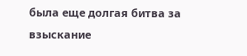была еще долгая битва за взыскание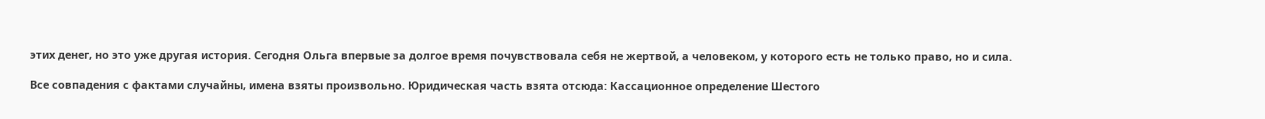этих денег, но это уже другая история. Сегодня Ольга впервые за долгое время почувствовала себя не жертвой, а человеком, у которого есть не только право, но и сила.

Все совпадения с фактами случайны, имена взяты произвольно. Юридическая часть взята отсюда: Кассационное определение Шестого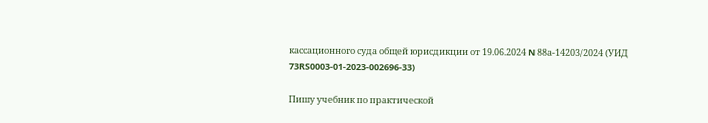кассационного суда общей юрисдикции от 19.06.2024 N 88а-14203/2024 (УИД 73RS0003-01-2023-002696-33)

Пишу учебник по практической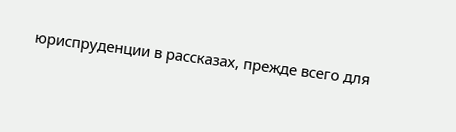юриспруденции в рассказах, прежде всего для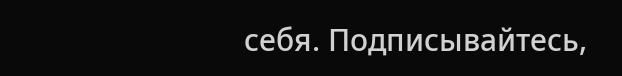себя. Подписывайтесь,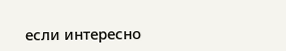если интересно